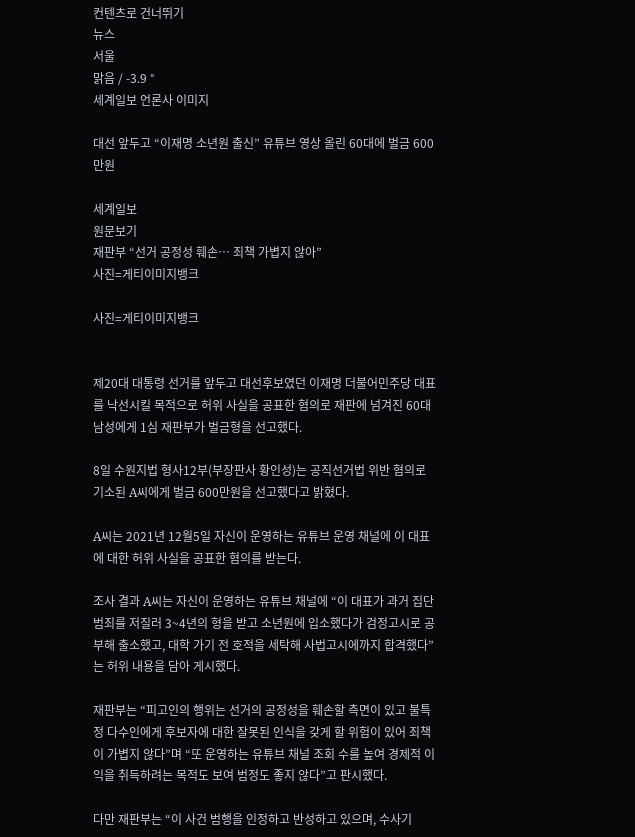컨텐츠로 건너뛰기
뉴스
서울
맑음 / -3.9 °
세계일보 언론사 이미지

대선 앞두고 “이재명 소년원 출신” 유튜브 영상 올린 60대에 벌금 600만원

세계일보
원문보기
재판부 “선거 공정성 훼손… 죄책 가볍지 않아”
사진=게티이미지뱅크

사진=게티이미지뱅크


제20대 대통령 선거를 앞두고 대선후보였던 이재명 더불어민주당 대표를 낙선시킬 목적으로 허위 사실을 공표한 혐의로 재판에 넘겨진 60대 남성에게 1심 재판부가 벌금형을 선고했다.

8일 수원지법 형사12부(부장판사 황인성)는 공직선거법 위반 혐의로 기소된 A씨에게 벌금 600만원을 선고했다고 밝혔다.

A씨는 2021년 12월5일 자신이 운영하는 유튜브 운영 채널에 이 대표에 대한 허위 사실을 공표한 혐의를 받는다.

조사 결과 A씨는 자신이 운영하는 유튜브 채널에 “이 대표가 과거 집단 범죄를 저질러 3~4년의 형을 받고 소년원에 입소했다가 검정고시로 공부해 출소했고, 대학 가기 전 호적을 세탁해 사법고시에까지 합격했다”는 허위 내용을 담아 게시했다.

재판부는 “피고인의 행위는 선거의 공정성을 훼손할 측면이 있고 불특정 다수인에게 후보자에 대한 잘못된 인식을 갖게 할 위험이 있어 죄책이 가볍지 않다”며 “또 운영하는 유튜브 채널 조회 수를 높여 경제적 이익을 취득하려는 목적도 보여 범정도 좋지 않다”고 판시했다.

다만 재판부는 “이 사건 범행을 인정하고 반성하고 있으며, 수사기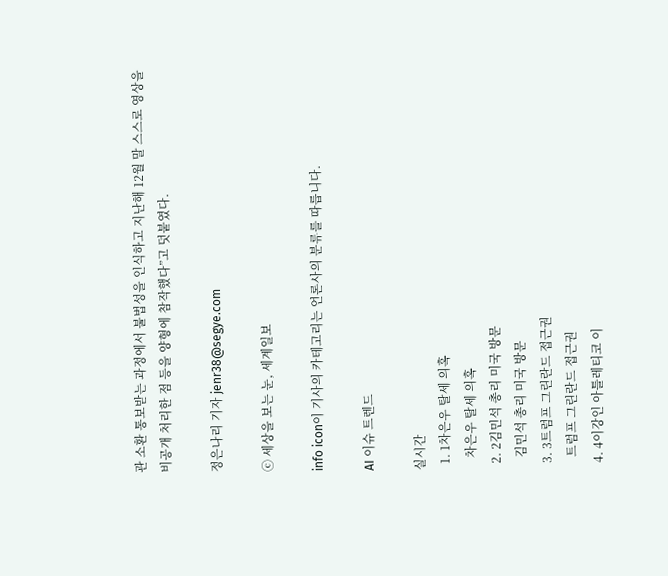관 소환 통보받는 과정에서 불법성을 인식하고 지난해 12월 말 스스로 영상을 비공개 처리한 점 등을 양형에 참작했다”고 덧붙였다.

정은나리 기자 jenr38@segye.com

ⓒ 세상을 보는 눈, 세계일보

info icon이 기사의 카테고리는 언론사의 분류를 따릅니다.

AI 이슈 트렌드

실시간
  1. 1차은우 탈세 의혹
    차은우 탈세 의혹
  2. 2김민석 총리 미국 방문
    김민석 총리 미국 방문
  3. 3트럼프 그린란드 접근권
    트럼프 그린란드 접근권
  4. 4이강인 아틀레티코 이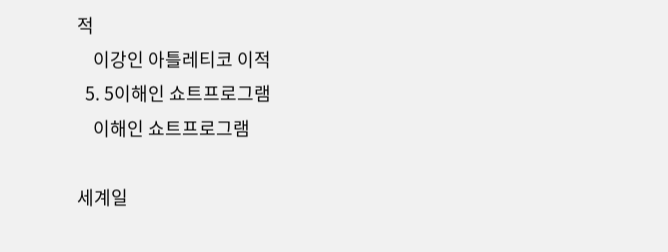적
    이강인 아틀레티코 이적
  5. 5이해인 쇼트프로그램
    이해인 쇼트프로그램

세계일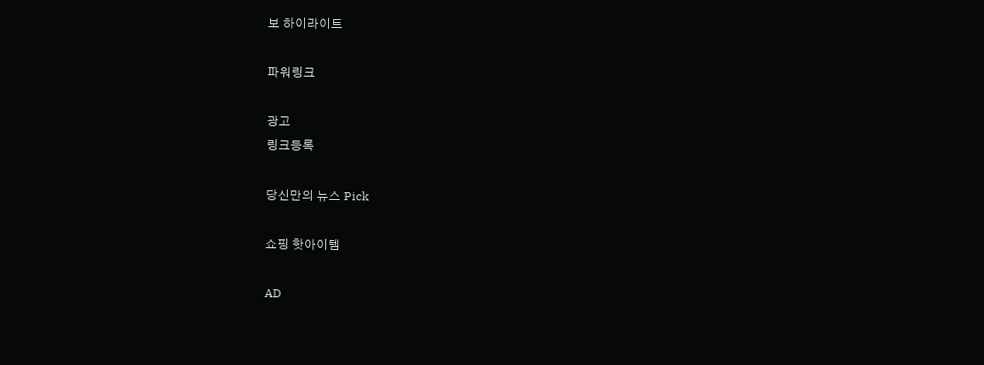보 하이라이트

파워링크

광고
링크등록

당신만의 뉴스 Pick

쇼핑 핫아이템

AD